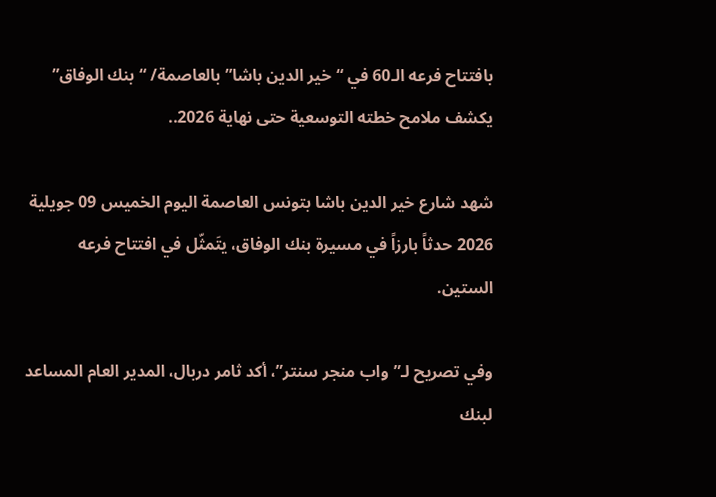بافتتاح فرعه الـ60 في “خير الدين باشا” بالعاصمة/ “بنك الوفاق” يكشف ملامح خطته التوسعية حتى نهاية 2026..

شهد شارع خير الدين باشا بتونس العاصمة اليوم الخميس 09 جويلية 2026 حدثاً بارزاً في مسيرة بنك الوفاق، يتَمثّل في افتتاح فرعه الستين.

وفي تصريح لـ”واب منجر سنتر”، أكد ثامر دربال، المدير العام المساعد لبنك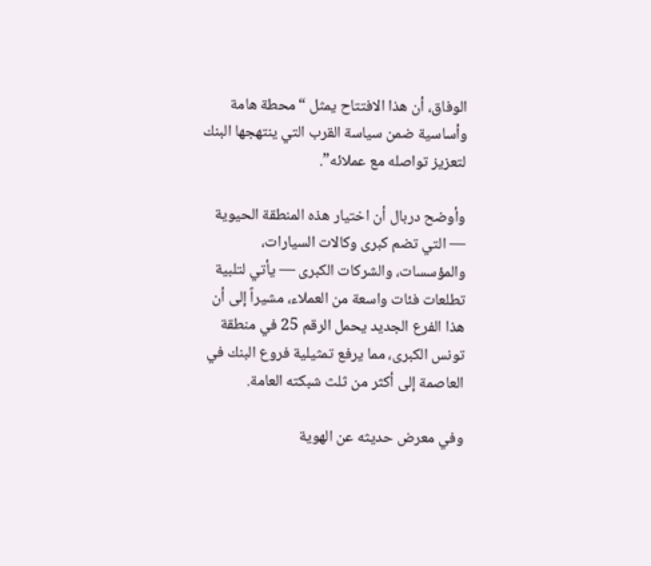الوفاق، أن هذا الافتتاح يمثل “محطة هامة وأساسية ضمن سياسة القرب التي ينتهجها البنك لتعزيز تواصله مع عملائه”.

وأوضح دربال أن اختيار هذه المنطقة الحيوية — التي تضم كبرى وكالات السيارات، والمؤسسات، والشركات الكبرى — يأتي لتلبية تطلعات فئات واسعة من العملاء، مشيراً إلى أن هذا الفرع الجديد يحمل الرقم 25 في منطقة تونس الكبرى، مما يرفع تمثيلية فروع البنك في العاصمة إلى أكثر من ثلث شبكته العامة.

وفي معرض حديثه عن الهوية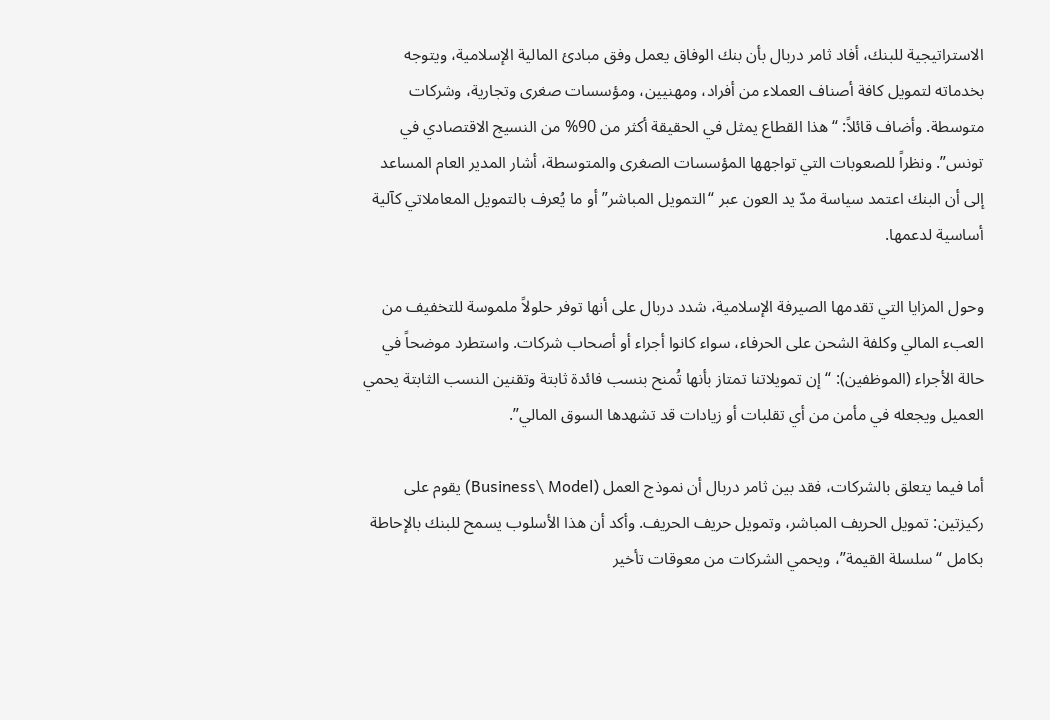الاستراتيجية للبنك، أفاد ثامر دربال بأن بنك الوفاق يعمل وفق مبادئ المالية الإسلامية، ويتوجه بخدماته لتمويل كافة أصناف العملاء من أفراد، ومهنيين، ومؤسسات صغرى وتجارية، وشركات متوسطة. وأضاف قائلاً: “هذا القطاع يمثل في الحقيقة أكثر من 90% من النسيج الاقتصادي في تونس”. ونظراً للصعوبات التي تواجهها المؤسسات الصغرى والمتوسطة، أشار المدير العام المساعد إلى أن البنك اعتمد سياسة مدّ يد العون عبر “التمويل المباشر” أو ما يُعرف بالتمويل المعاملاتي كآلية أساسية لدعمها.

وحول المزايا التي تقدمها الصيرفة الإسلامية، شدد دربال على أنها توفر حلولاً ملموسة للتخفيف من العبء المالي وكلفة الشحن على الحرفاء، سواء كانوا أجراء أو أصحاب شركات. واستطرد موضحاً في حالة الأجراء (الموظفين): “إن تمويلاتنا تمتاز بأنها تُمنح بنسب فائدة ثابتة وتقنين النسب الثابتة يحمي العميل ويجعله في مأمن من أي تقلبات أو زيادات قد تشهدها السوق المالي”.

أما فيما يتعلق بالشركات، فقد بين ثامر دربال أن نموذج العمل (Business\ Model) يقوم على ركيزتين: تمويل الحريف المباشر، وتمويل حريف الحريف. وأكد أن هذا الأسلوب يسمح للبنك بالإحاطة بكامل “سلسلة القيمة”، ويحمي الشركات من معوقات تأخير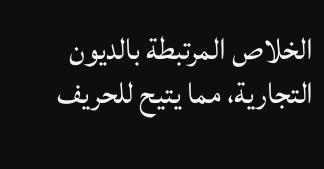الخلاص المرتبطة بالديون التجارية، مما يتيح للحريف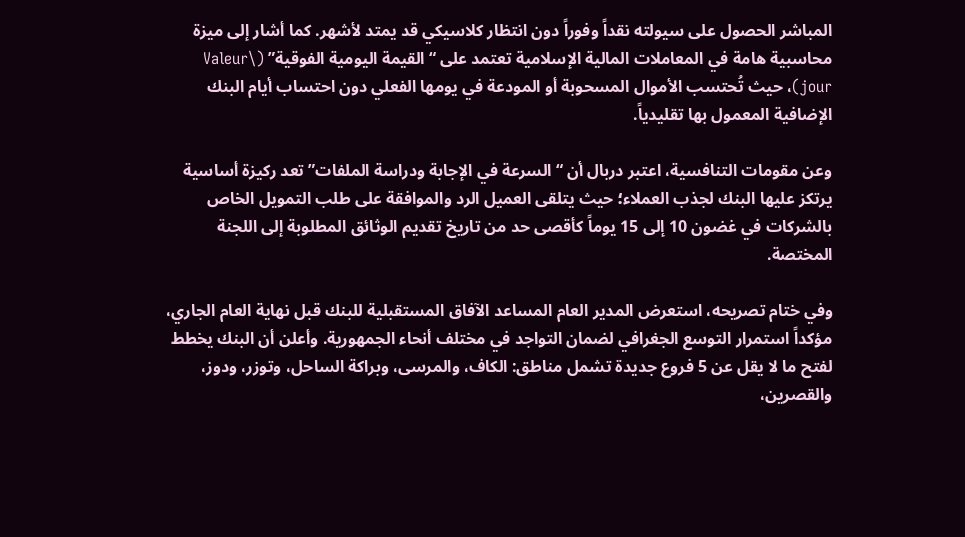المباشر الحصول على سيولته نقداً وفوراً دون انتظار كلاسيكي قد يمتد لأشهر. كما أشار إلى ميزة محاسبية هامة في المعاملات المالية الإسلامية تعتمد على “القيمة اليومية الفوقية” (Valeur\ jour)، حيث تُحتسب الأموال المسحوبة أو المودعة في يومها الفعلي دون احتساب أيام البنك الإضافية المعمول بها تقليدياً.

وعن مقومات التنافسية، اعتبر دربال أن “السرعة في الإجابة ودراسة الملفات” تعد ركيزة أساسية يرتكز عليها البنك لجذب العملاء؛ حيث يتلقى العميل الرد والموافقة على طلب التمويل الخاص بالشركات في غضون 10 إلى 15 يوماً كأقصى حد من تاريخ تقديم الوثائق المطلوبة إلى اللجنة المختصة.

وفي ختام تصريحه، استعرض المدير العام المساعد الآفاق المستقبلية للبنك قبل نهاية العام الجاري، مؤكداً استمرار التوسع الجغرافي لضمان التواجد في مختلف أنحاء الجمهورية. وأعلن أن البنك يخطط لفتح ما لا يقل عن 5 فروع جديدة تشمل مناطق: الكاف، والمرسى، وبراكة الساحل، وتوزر، ودوز، والقصرين،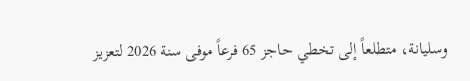وسليانة، متطلعاً إلى تخطي حاجز 65 فرعاً موفى سنة 2026 لتعزيز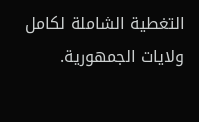التغطية الشاملة لكامل ولايات الجمهورية.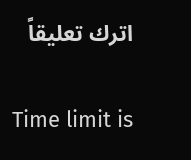اترك تعليقاً

Time limit is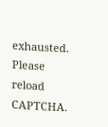exhausted. Please reload CAPTCHA.